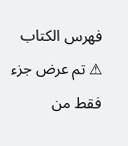فهرس الكتاب
⚠ تم عرض جزء فقط من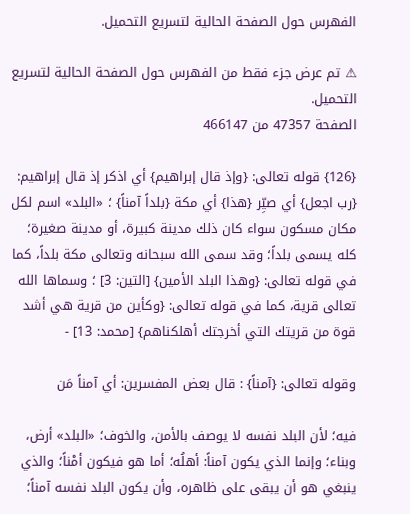الفهرس حول الصفحة الحالية لتسريع التحميل.

⚠ تم عرض جزء فقط من الفهرس حول الصفحة الحالية لتسريع التحميل.
الصفحة 47357 من 466147

{126} قوله تعالى: {وإذ قال إبراهيم} أي اذكر إذ قال إبراهيم: {رب اجعل} أي صيِّر {هذا} أي مكة {بلداً آمناً} ؛ «البلد» اسم لكل مكان مسكون سواء كان ذلك مدينة كبيرة، أو مدينة صغيرة؛ كله يسمى بلداً؛ وقد سمى الله سبحانه وتعالى مكة بلداً، كما في قوله تعالى: {وهذا البلد الأمين} [التين: 3] ؛ وسماها الله تعالى قرية، كما في قوله تعالى: {وكأين من قرية هي أشد قوة من قريتك التي أخرجتك أهلكناهم} [محمد: 13] -

وقوله تعالى: {آمناً} : قال بعض المفسرين: أي آمناً مَن

فيه؛ لأن البلد نفسه لا يوصف بالأمن، والخوف؛ «البلد» أرض، وبناء؛ وإنما الذي يكون آمناً: أهلُه؛ أما هو فيكون أمْناً؛ والذي ينبغي هو أن يبقى على ظاهره، وأن يكون البلد نفسه آمناً؛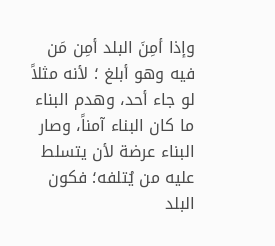وإذا أمِنَ البلد أمِن مَن فيه وهو أبلغ ؛ لأنه مثلاً لو جاء أحد، وهدم البناء ما كان البناء آمناً، وصار البناء عرضة لأن يتسلط عليه من يُتلفه؛ فكون البلد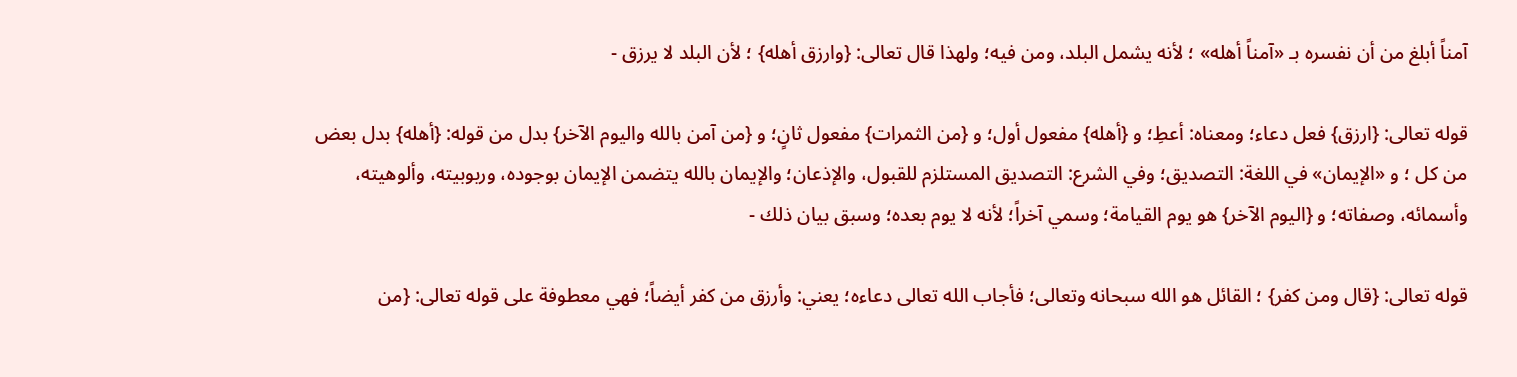آمناً أبلغ من أن نفسره بـ «آمناً أهله» ؛ لأنه يشمل البلد، ومن فيه؛ ولهذا قال تعالى: {وارزق أهله} ؛ لأن البلد لا يرزق -

قوله تعالى: {ارزق} فعل دعاء؛ ومعناه: أعطِ؛ و {أهله} مفعول أول؛ و {من الثمرات} مفعول ثانٍ؛ و {من آمن بالله واليوم الآخر} بدل من قوله: {أهله} بدل بعض من كل ؛ و «الإيمان» في اللغة: التصديق؛ وفي الشرع: التصديق المستلزم للقبول، والإذعان؛ والإيمان بالله يتضمن الإيمان بوجوده، وربوبيته، وألوهيته، وأسمائه، وصفاته؛ و {اليوم الآخر} هو يوم القيامة؛ وسمي آخراً؛ لأنه لا يوم بعده؛ وسبق بيان ذلك -

قوله تعالى: {قال ومن كفر} ؛ القائل هو الله سبحانه وتعالى؛ فأجاب الله تعالى دعاءه؛ يعني: وأرزق من كفر أيضاً؛ فهي معطوفة على قوله تعالى: {من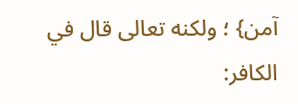آمن} ؛ ولكنه تعالى قال في الكافر: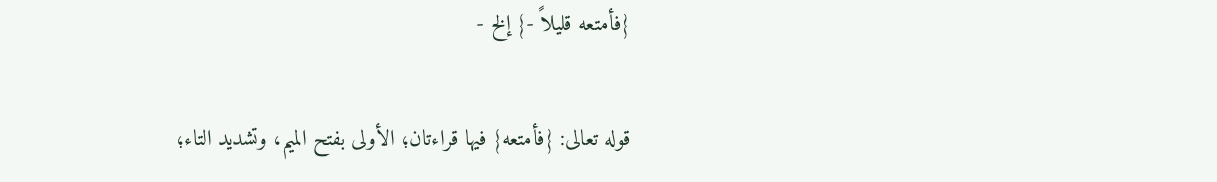{فأمتعه قليلاً -} إلخ -

قوله تعالى: {فأمتعه} فيها قراءتان؛ الأولى بفتح الميم، وتشديد التاء؛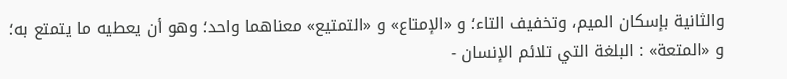والثانية بإسكان الميم، وتخفيف التاء؛ و «الإمتاع» و «التمتيع» معناهما واحد؛ وهو أن يعطيه ما يتمتع به؛ و «المتعة» : البلغة التي تلائم الإنسان -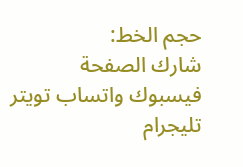حجم الخط:
شارك الصفحة
فيسبوك واتساب تويتر تليجرام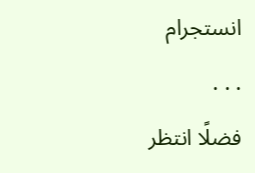انستجرام
. . .
فضلًا انتظر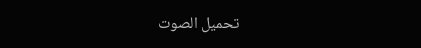تحميل الصوت